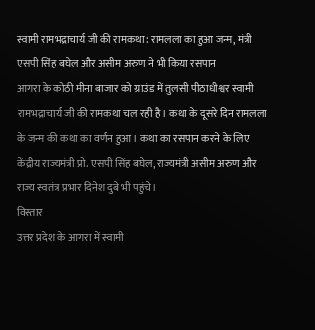स्वामी रामभद्राचार्य जी की रामकथा: रामलला का हुआ जन्म, मंत्री एसपी सिंह बघेल और असीम अरुण ने भी किया रसपान
आगरा के कोठी मीना बाजार को ग्राउंड में तुलसी पीठाधीश्वर स्वामी रामभद्राचार्य जी की रामकथा चल रही है। कथा के दूसरे दिन रामलला के जन्म की कथा का वर्णन हुआ। कथा का रसपान करने के लिए केंद्रीय राज्यमंत्री प्रो. एसपी सिंह बघेल, राज्यमंत्री असीम अरुण और राज्य स्वतंत्र प्रभार दिनेश दुबे भी पहुंचे।
विस्तार
उत्तर प्रदेश के आगरा में स्वामी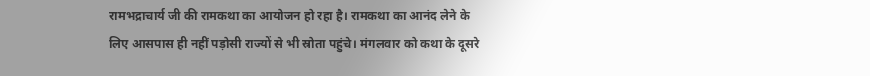रामभद्राचार्य जी की रामकथा का आयोजन हो रहा है। रामकथा का आनंद लेने के लिए आसपास ही नहीं पड़ोसी राज्यों से भी स्रोता पहुंचे। मंगलवार को कथा के दूसरे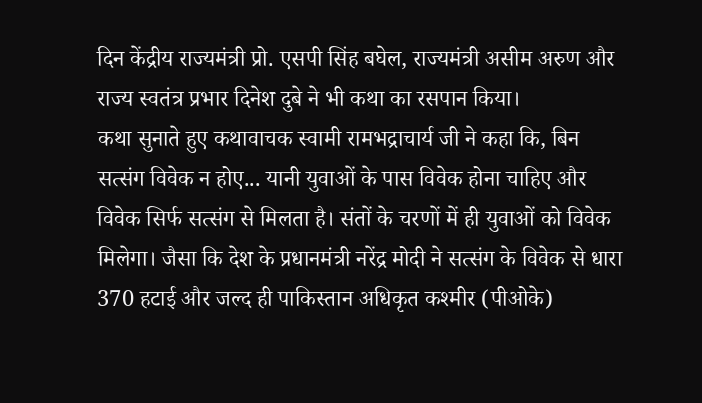दिन केंद्रीय राज्यमंत्री प्रो. एसपी सिंह बघेल, राज्यमंत्री असीम अरुण और राज्य स्वतंत्र प्रभार दिनेश दुबे ने भी कथा का रसपान किया।
कथा सुनाते हुए कथावाचक स्वामी रामभद्राचार्य जी ने कहा कि, बिन सत्संग विवेक न होए... यानी युवाओं के पास विवेक होना चाहिए और विवेक सिर्फ सत्संग से मिलता है। संतों के चरणों में ही युवाओं को विवेक मिलेगा। जैसा कि देश के प्रधानमंत्री नरेंद्र मोदी ने सत्संग के विवेक से धारा 370 हटाई और जल्द ही पाकिस्तान अधिकृत कश्मीर (पीओके)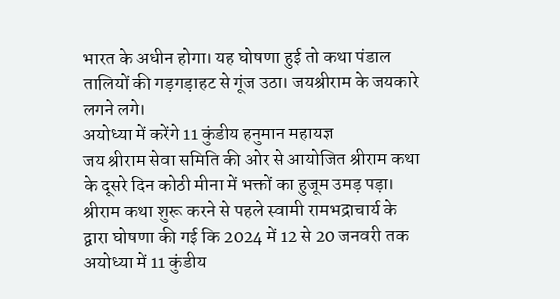भारत के अधीन होगा। यह घोषणा हुई तो कथा पंडाल तालियों की गड़गड़ाहट से गूंज उठा। जयश्रीराम के जयकारे लगने लगे।
अयोध्या में करेंगे 11 कुंडीय हनुमान महायज्ञ
जय श्रीराम सेवा समिति की ओर से आयोजित श्रीराम कथा के दूसरे दिन कोठी मीना में भक्तों का हुजूम उमड़ पड़ा। श्रीराम कथा शुरू करने से पहले स्वामी रामभद्राचार्य के द्वारा घोषणा की गई कि 2024 में 12 से 20 जनवरी तक अयोध्या में 11 कुंडीय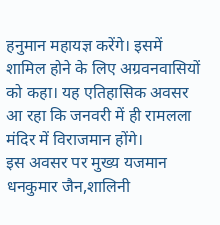हनुमान महायज्ञ करेंगे। इसमें शामिल होने के लिए अग्रवनवासियों को कहा। यह एतिहासिक अवसर आ रहा कि जनवरी में ही रामलला मंदिर में विराजमान होंगे।
इस अवसर पर मुख्य यजमान धनकुमार जैन,शालिनी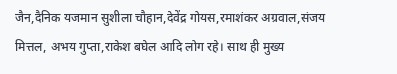जैन,दैनिक यजमान सुशीला चौहान,देवेंद्र गोयस,रमाशंकर अग्रवाल,संजय मित्तल, अभय गुप्ता,राकेश बघेल आदि लोग रहे। साथ ही मुख्य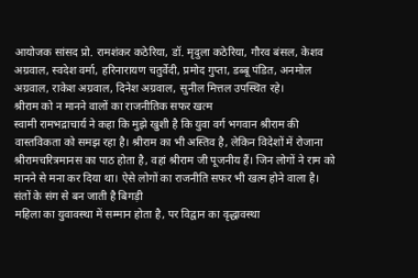आयोजक सांसद प्रो. रामशंकर कठेरिया, डॉ. मृदुला कठेरिया, गौरव बंसल, केशव अग्रवाल, स्वदेश वर्मा, हरिनारायण चतुर्वेदी, प्रमोद गुप्ता, डब्बू पंडित, अनमोल अग्रवाल, राकेश अग्रवाल, दिनेश अग्रवाल, सुनील मित्तल उपस्थित रहे।
श्रीराम को न मानने वालों का राजनीतिक सफर खत्म
स्वामी रामभद्राचार्य ने कहा कि मुझे खुशी है कि युवा वर्ग भगवान श्रीराम की वास्तविकता को समझ रहा है। श्रीराम का भी अस्तिव है, लेकिन विदेशों में रोजाना श्रीरामचरित्रमानस का पाठ होता है, वहां श्रीराम जी पूजनीय हैं। जिन लोगों ने राम को मानने से मना कर दिया था। ऐसे लोगों का राजनीति सफर भी खत्म होने वाला है।
संतों के संग से बन जाती है बिगड़ी
महिला का युवावस्था में सम्मान होता है, पर विद्वान का वृद्धावस्था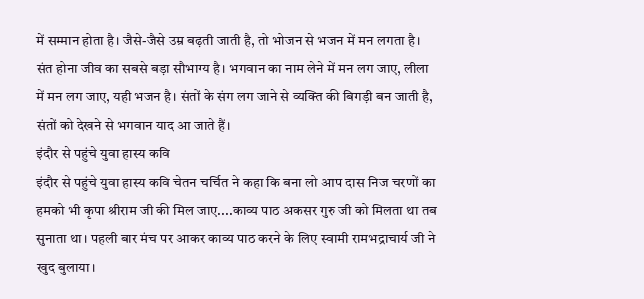में सम्मान होता है। जैसे-जैसे उम्र बढ़ती जाती है, तो भोजन से भजन में मन लगता है। संत होना जीव का सबसे बड़ा सौभाग्य है। भगवान का नाम लेने में मन लग जाए, लीला में मन लग जाए, यही भजन है। संतों के संग लग जाने से व्यक्ति की बिगड़ी बन जाती है, संतों को देखने से भगवान याद आ जाते हैं।
इंदौर से पहुंचे युवा हास्य कवि
इंदौर से पहुंचे युवा हास्य कवि चेतन चर्चित ने कहा कि बना लो आप दास निज चरणों का हमको भी कृपा श्रीराम जी की मिल जाए....काव्य पाठ अकसर गुरु जी को मिलता था तब सुनाता था। पहली बार मंच पर आकर काव्य पाठ करने के लिए स्वामी रामभद्राचार्य जी ने खुद बुलाया।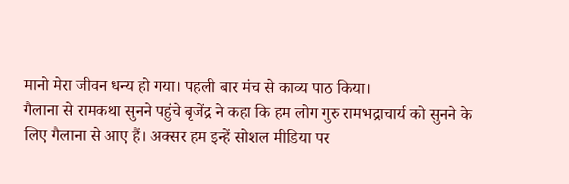मानो मेरा जीवन धन्य हो गया। पहली बार मंच से काव्य पाठ किया।
गैलाना से रामकथा सुनने पहुंचे बृजेंद्र ने कहा कि हम लोग गुरु रामभद्राचार्य को सुनने के लिए गैलाना से आए हैं। अक्सर हम इन्हें सोशल मीडिया पर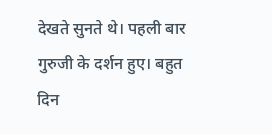देखते सुनते थे। पहली बार गुरुजी के दर्शन हुए। बहुत दिन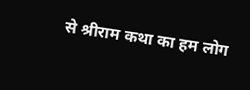से श्रीराम कथा का हम लोग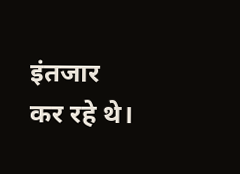इंतजार कर रहे थे।